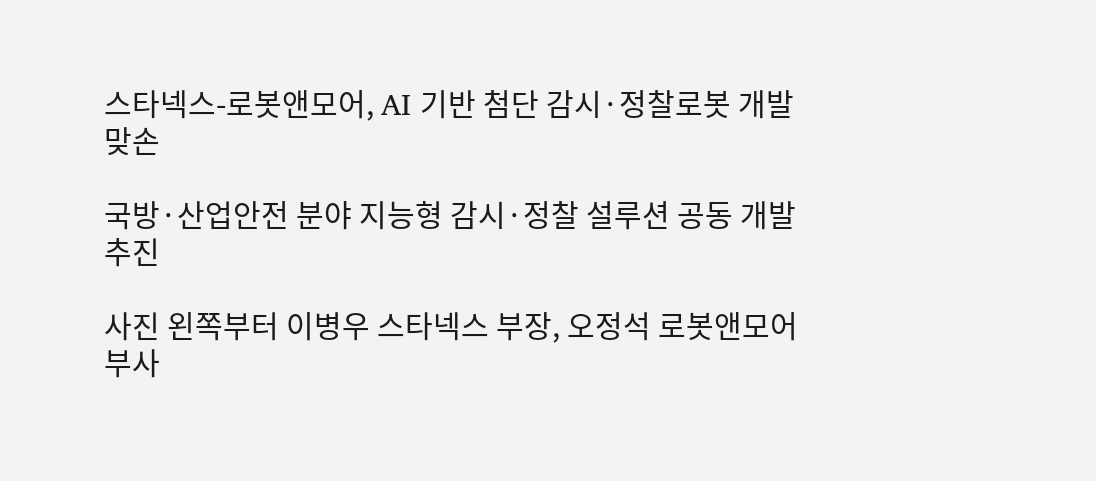스타넥스-로봇앤모어, AI 기반 첨단 감시·정찰로봇 개발 맞손

국방·산업안전 분야 지능형 감시·정찰 설루션 공동 개발 추진

사진 왼쪽부터 이병우 스타넥스 부장, 오정석 로봇앤모어 부사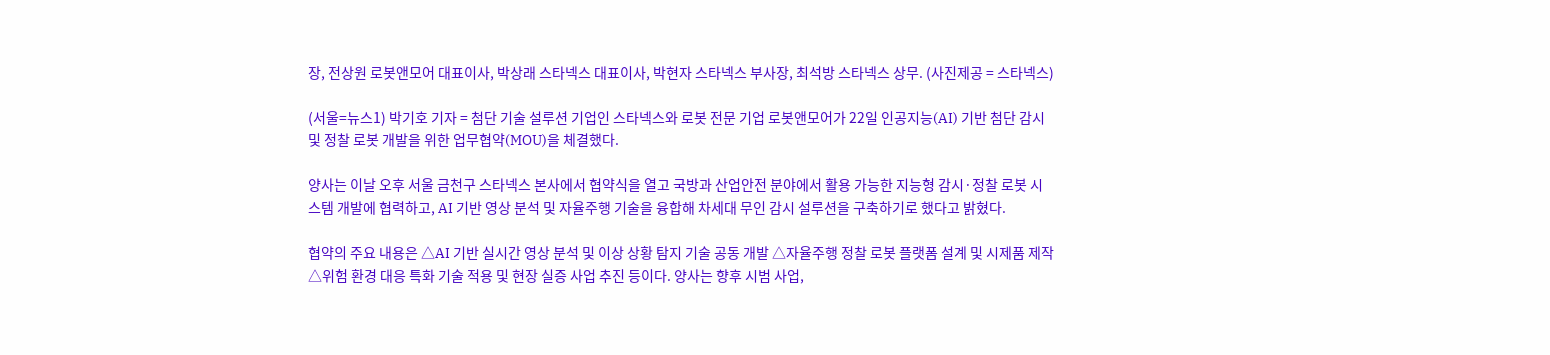장, 전상원 로봇앤모어 대표이사, 박상래 스타넥스 대표이사, 박현자 스타넥스 부사장, 최석방 스타넥스 상무. (사진제공 = 스타넥스)

(서울=뉴스1) 박기호 기자 = 첨단 기술 설루션 기업인 스타넥스와 로봇 전문 기업 로봇앤모어가 22일 인공지능(AI) 기반 첨단 감시 및 정찰 로봇 개발을 위한 업무협약(MOU)을 체결했다.

양사는 이날 오후 서울 금천구 스타넥스 본사에서 협약식을 열고 국방과 산업안전 분야에서 활용 가능한 지능형 감시·정찰 로봇 시스템 개발에 협력하고, AI 기반 영상 분석 및 자율주행 기술을 융합해 차세대 무인 감시 설루션을 구축하기로 했다고 밝혔다.

협약의 주요 내용은 △AI 기반 실시간 영상 분석 및 이상 상황 탐지 기술 공동 개발 △자율주행 정찰 로봇 플랫폼 설계 및 시제품 제작 △위험 환경 대응 특화 기술 적용 및 현장 실증 사업 추진 등이다. 양사는 향후 시범 사업,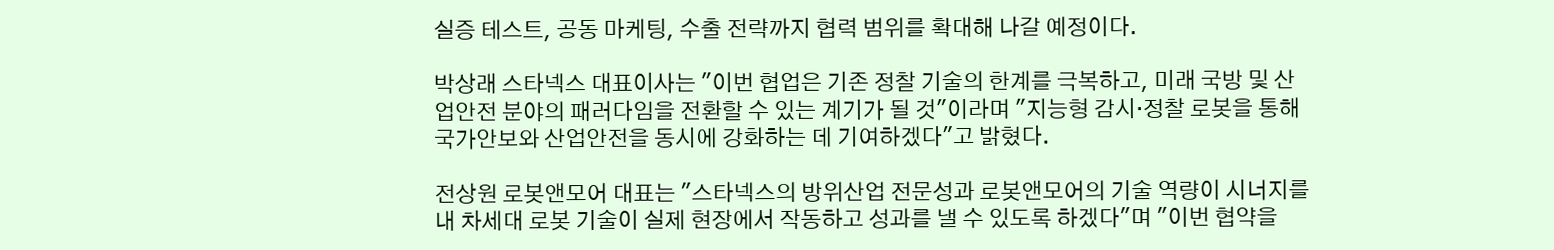실증 테스트, 공동 마케팅, 수출 전략까지 협력 범위를 확대해 나갈 예정이다.

박상래 스타넥스 대표이사는 "이번 협업은 기존 정찰 기술의 한계를 극복하고, 미래 국방 및 산업안전 분야의 패러다임을 전환할 수 있는 계기가 될 것"이라며 "지능형 감시·정찰 로봇을 통해 국가안보와 산업안전을 동시에 강화하는 데 기여하겠다"고 밝혔다.

전상원 로봇앤모어 대표는 "스타넥스의 방위산업 전문성과 로봇앤모어의 기술 역량이 시너지를 내 차세대 로봇 기술이 실제 현장에서 작동하고 성과를 낼 수 있도록 하겠다"며 "이번 협약을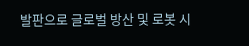발판으로 글로벌 방산 및 로봇 시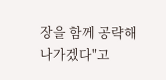장을 함께 공략해 나가겠다"고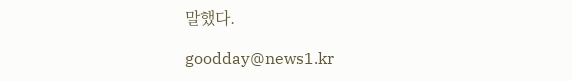말했다.

goodday@news1.kr